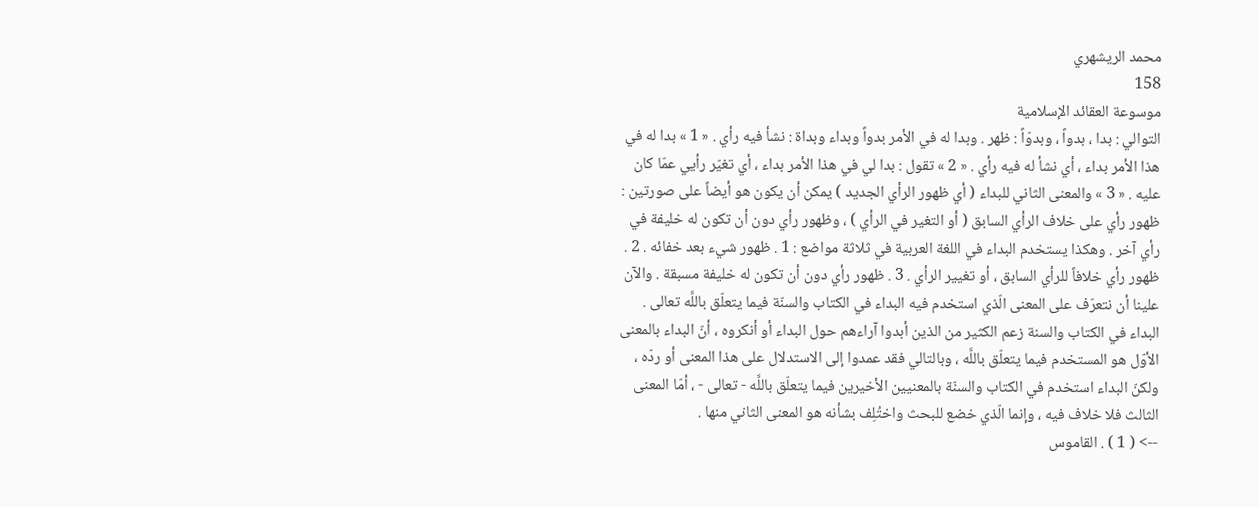محمد الريشهري
158
موسوعة العقائد الإسلامية
التوالي : بدا ، بدواً ، وبدوّاً : ظهر . وبدا له في الأمر بدواً وبداء وبداة : نشأ فيه رأي . « 1 » بدا له في هذا الأمر بداء ، أي نشأ له فيه رأي . « 2 » تقول : بدا لي في هذا الأمر بداء ، أي تغيّر رأيي عمّا كان عليه . « 3 » والمعنى الثاني للبداء ( أي ظهور الرأي الجديد ) يمكن أن يكون هو أيضاً على صورتين : ظهور رأي على خلاف الرأي السابق ( أو التغير في الرأي ) ، وظهور رأي دون أن تكون له خليفة في رأي آخر . وهكذا يستخدم البداء في اللغة العربية في ثلاثة مواضع : 1 . ظهور شيء بعد خفائه . 2 . ظهور رأي خلافاً للرأي السابق ، أو تغيير الرأي . 3 . ظهور رأي دون أن تكون له خليفة مسبقة . والآن علينا أن نتعرّف على المعنى الّذي استخدم فيه البداء في الكتاب والسنّة فيما يتعلّق باللَّه تعالى . البداء في الكتاب والسنة زعم الكثير من الذين أبدوا آراءهم حول البداء أو أنكروه ، أنّ البداء بالمعنى الأوّل هو المستخدم فيما يتعلّق باللَّه ، وبالتالي فقد عمدوا إلى الاستدلال على هذا المعنى أو ردّه ، ولكنّ البداء استخدم في الكتاب والسنّة بالمعنيين الأخيرين فيما يتعلّق باللَّه - تعالى - ، أمّا المعنى الثالث فلا خلاف فيه ، وإنما الّذي خضع للبحث واختُلِف بشأنه هو المعنى الثاني منها .
--> ( 1 ) . القاموس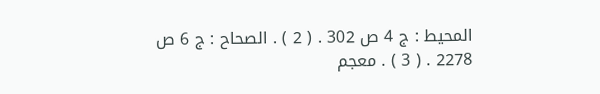المحيط : ج 4 ص 302 . ( 2 ) . الصحاح : ج 6 ص 2278 . ( 3 ) . معجم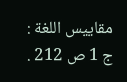مقاييس اللغة : ج 1 ص 212 .